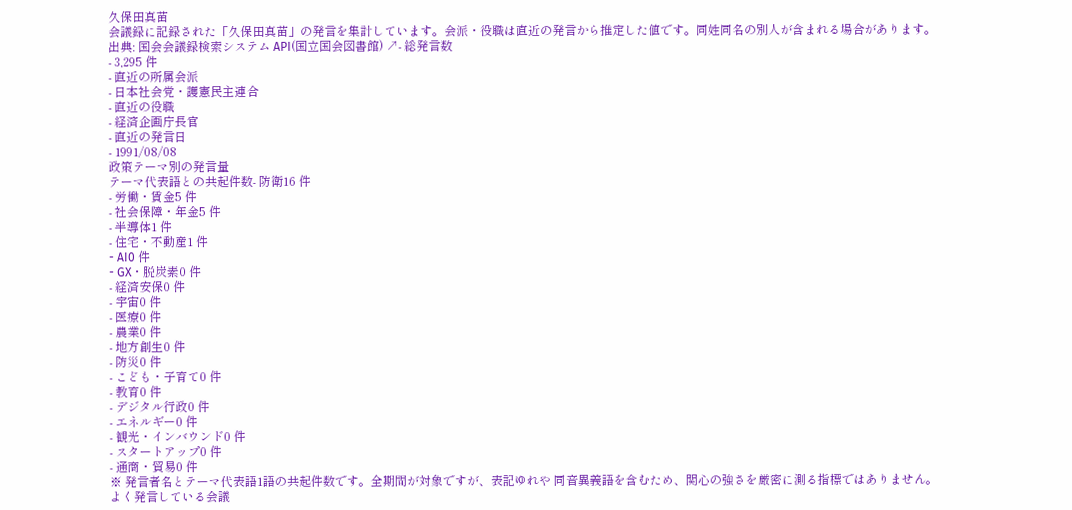久保田真苗
会議録に記録された「久保田真苗」の発言を集計しています。会派・役職は直近の発言から推定した値です。同姓同名の別人が含まれる場合があります。
出典: 国会会議録検索システム API(国立国会図書館) ↗- 総発言数
- 3,295 件
- 直近の所属会派
- 日本社会党・護憲民主連合
- 直近の役職
- 経済企画庁長官
- 直近の発言日
- 1991/08/08
政策テーマ別の発言量
テーマ代表語との共起件数- 防衛16 件
- 労働・賃金5 件
- 社会保障・年金5 件
- 半導体1 件
- 住宅・不動産1 件
- AI0 件
- GX・脱炭素0 件
- 経済安保0 件
- 宇宙0 件
- 医療0 件
- 農業0 件
- 地方創生0 件
- 防災0 件
- こども・子育て0 件
- 教育0 件
- デジタル行政0 件
- エネルギー0 件
- 観光・インバウンド0 件
- スタートアップ0 件
- 通商・貿易0 件
※ 発言者名とテーマ代表語1語の共起件数です。全期間が対象ですが、表記ゆれや 同音異義語を含むため、関心の強さを厳密に測る指標ではありません。
よく発言している会議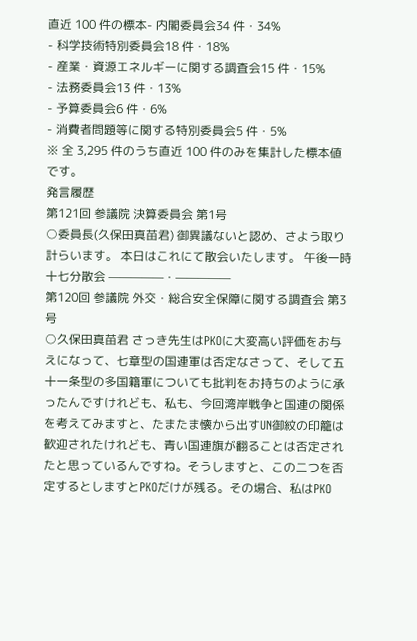直近 100 件の標本- 内閣委員会34 件・34%
- 科学技術特別委員会18 件・18%
- 産業・資源エネルギーに関する調査会15 件・15%
- 法務委員会13 件・13%
- 予算委員会6 件・6%
- 消費者問題等に関する特別委員会5 件・5%
※ 全 3,295 件のうち直近 100 件のみを集計した標本値です。
発言履歴
第121回 参議院 決算委員会 第1号
○委員長(久保田真苗君) 御異議ないと認め、さよう取り計らいます。 本日はこれにて散会いたします。 午後一時十七分散会 —————・—————
第120回 参議院 外交・総合安全保障に関する調査会 第3号
○久保田真苗君 さっき先生はPKOに大変高い評価をお与えになって、七章型の国連軍は否定なさって、そして五十一条型の多国籍軍についても批判をお持ちのように承ったんですけれども、私も、今回湾岸戦争と国連の関係を考えてみますと、たまたま懐から出すUN御紋の印籠は歓迎されたけれども、青い国連旗が翻ることは否定されたと思っているんですね。そうしますと、この二つを否定するとしますとPKOだけが残る。その場合、私はPKO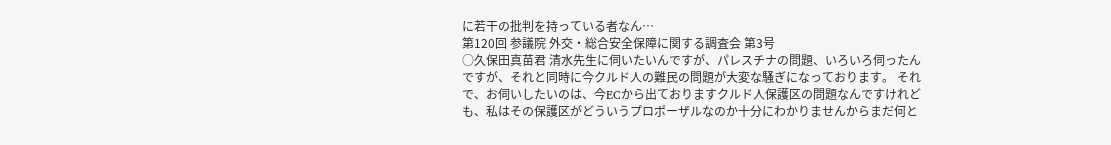に若干の批判を持っている者なん…
第120回 参議院 外交・総合安全保障に関する調査会 第3号
○久保田真苗君 清水先生に伺いたいんですが、パレスチナの問題、いろいろ伺ったんですが、それと同時に今クルド人の難民の問題が大変な騒ぎになっております。 それで、お伺いしたいのは、今ECから出ておりますクルド人保護区の問題なんですけれども、私はその保護区がどういうプロポーザルなのか十分にわかりませんからまだ何と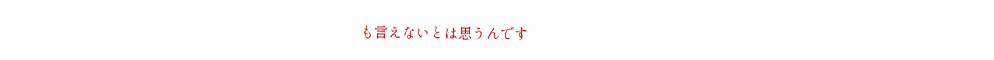も言えないとは思うんです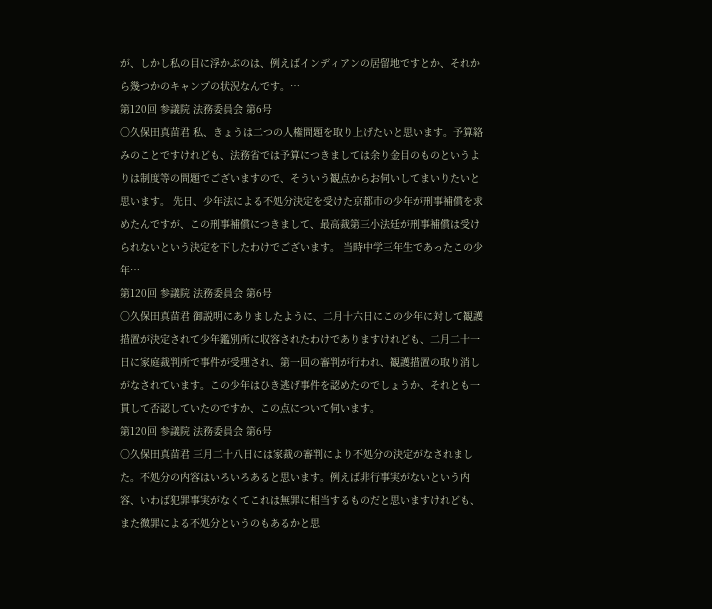が、しかし私の目に浮かぶのは、例えばインディアンの居留地ですとか、それから幾つかのキャンプの状況なんです。…
第120回 参議院 法務委員会 第6号
○久保田真苗君 私、きょうは二つの人権問題を取り上げたいと思います。予算絡みのことですけれども、法務省では予算につきましては余り金目のものというよりは制度等の問題でございますので、そういう観点からお伺いしてまいりたいと思います。 先日、少年法による不処分決定を受けた京都市の少年が刑事補償を求めたんですが、この刑事補償につきまして、最高裁第三小法廷が刑事補償は受けられないという決定を下したわけでございます。 当時中学三年生であったこの少年…
第120回 参議院 法務委員会 第6号
○久保田真苗君 御説明にありましたように、二月十六日にこの少年に対して観護措置が決定されて少年鑑別所に収容されたわけでありますけれども、二月二十一日に家庭裁判所で事件が受理され、第一回の審判が行われ、観護措置の取り消しがなされています。この少年はひき逃げ事件を認めたのでしょうか、それとも一貫して否認していたのですか、この点について伺います。
第120回 参議院 法務委員会 第6号
○久保田真苗君 三月二十八日には家裁の審判により不処分の決定がなされました。不処分の内容はいろいろあると思います。例えば非行事実がないという内容、いわば犯罪事実がなくてこれは無罪に相当するものだと思いますけれども、また微罪による不処分というのもあるかと思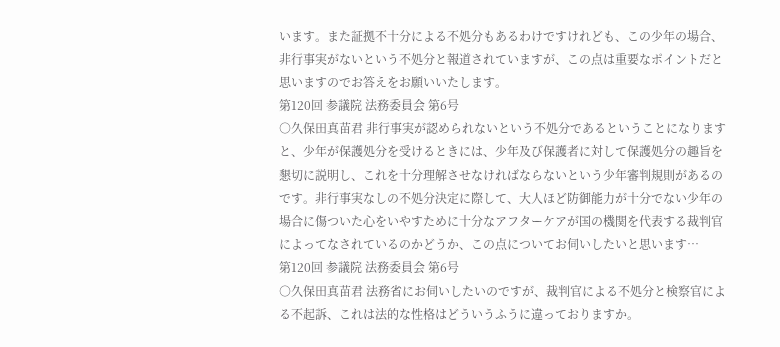います。また証拠不十分による不処分もあるわけですけれども、この少年の場合、非行事実がないという不処分と報道されていますが、この点は重要なポイントだと思いますのでお答えをお願いいたします。
第120回 参議院 法務委員会 第6号
○久保田真苗君 非行事実が認められないという不処分であるということになりますと、少年が保護処分を受けるときには、少年及び保護者に対して保護処分の趣旨を懇切に説明し、これを十分理解させなければならないという少年審判規則があるのです。非行事実なしの不処分決定に際して、大人ほど防御能力が十分でない少年の場合に傷ついた心をいやすために十分なアフターケアが国の機関を代表する裁判官によってなされているのかどうか、この点についてお伺いしたいと思います…
第120回 参議院 法務委員会 第6号
○久保田真苗君 法務省にお伺いしたいのですが、裁判官による不処分と検察官による不起訴、これは法的な性格はどういうふうに違っておりますか。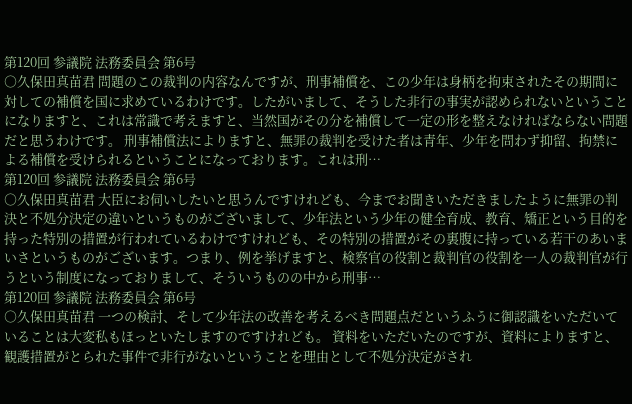第120回 参議院 法務委員会 第6号
○久保田真苗君 問題のこの裁判の内容なんですが、刑事補償を、この少年は身柄を拘束されたその期間に対しての補償を国に求めているわけです。したがいまして、そうした非行の事実が認められないということになりますと、これは常識で考えますと、当然国がその分を補償して一定の形を整えなければならない問題だと思うわけです。 刑事補償法によりますと、無罪の裁判を受けた者は青年、少年を問わず抑留、拘禁による補償を受けられるということになっております。これは刑…
第120回 参議院 法務委員会 第6号
○久保田真苗君 大臣にお伺いしたいと思うんですけれども、今までお聞きいただきましたように無罪の判決と不処分決定の違いというものがございまして、少年法という少年の健全育成、教育、矯正という目的を持った特別の措置が行われているわけですけれども、その特別の措置がその裏腹に持っている若干のあいまいさというものがございます。つまり、例を挙げますと、検察官の役割と裁判官の役割を一人の裁判官が行うという制度になっておりまして、そういうものの中から刑事…
第120回 参議院 法務委員会 第6号
○久保田真苗君 一つの検討、そして少年法の改善を考えるべき問題点だというふうに御認識をいただいていることは大変私もほっといたしますのですけれども。 資料をいただいたのですが、資料によりますと、観護措置がとられた事件で非行がないということを理由として不処分決定がされ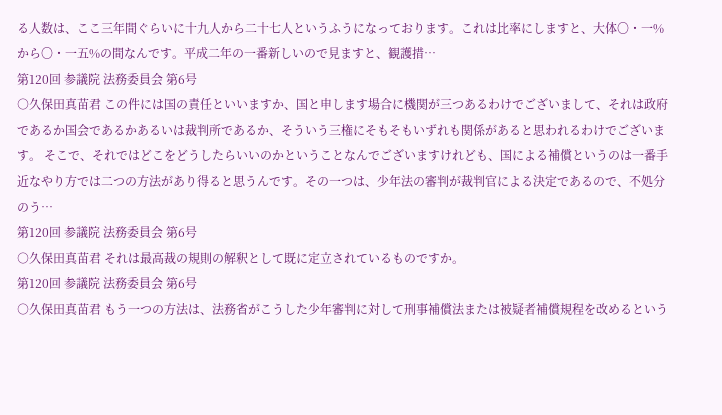る人数は、ここ三年間ぐらいに十九人から二十七人というふうになっております。これは比率にしますと、大体〇・一%から〇・一五%の間なんです。平成二年の一番新しいので見ますと、観護措…
第120回 参議院 法務委員会 第6号
○久保田真苗君 この件には国の責任といいますか、国と申します場合に機関が三つあるわけでございまして、それは政府であるか国会であるかあるいは裁判所であるか、そういう三権にそもそもいずれも関係があると思われるわけでございます。 そこで、それではどこをどうしたらいいのかということなんでございますけれども、国による補償というのは一番手近なやり方では二つの方法があり得ると思うんです。その一つは、少年法の審判が裁判官による決定であるので、不処分のう…
第120回 参議院 法務委員会 第6号
○久保田真苗君 それは最高裁の規則の解釈として既に定立されているものですか。
第120回 参議院 法務委員会 第6号
○久保田真苗君 もう一つの方法は、法務省がこうした少年審判に対して刑事補償法または被疑者補償規程を改めるという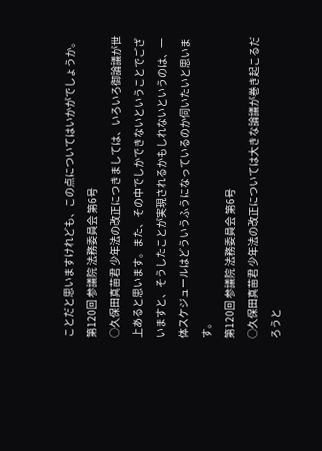ことだと思いますけれども、この点についてはいかがでしょうか。
第120回 参議院 法務委員会 第6号
○久保田真苗君 少年法の改正につきましては、いろいろ御論議が世上あると思います。また、その中でしかできないということでございますと、そうしたことが実現されるかもしれないというのは、一体スケジュールはどういうふうになっているのか伺いたいと思います。
第120回 参議院 法務委員会 第6号
○久保田真苗君 少年法の改正については大きな論議が巻き起こるだろうと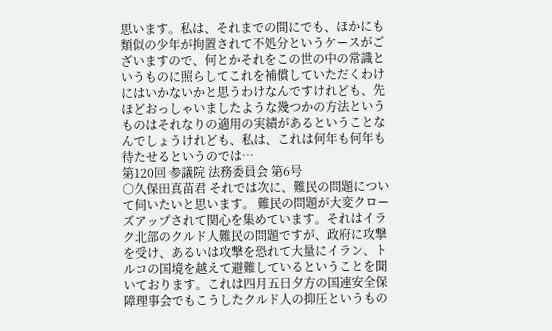思います。私は、それまでの間にでも、ほかにも類似の少年が拘置されて不処分というケースがございますので、何とかそれをこの世の中の常識というものに照らしてこれを補償していただくわけにはいかないかと思うわけなんですけれども、先ほどおっしゃいましたような幾つかの方法というものはそれなりの適用の実績があるということなんでしょうけれども、私は、これは何年も何年も待たせるというのでは…
第120回 参議院 法務委員会 第6号
○久保田真苗君 それでは次に、難民の問題について伺いたいと思います。 難民の問題が大変クローズアップされて関心を集めています。それはイラク北部のクルド人難民の問題ですが、政府に攻撃を受け、あるいは攻撃を恐れて大量にイラン、トルコの国境を越えて避難しているということを聞いております。これは四月五日夕方の国連安全保障理事会でもこうしたクルド人の抑圧というもの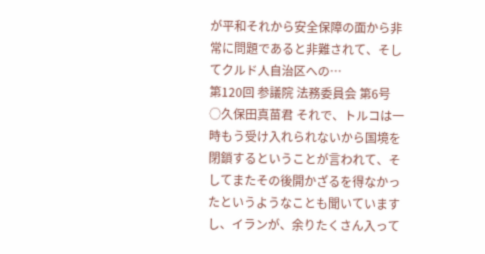が平和それから安全保障の面から非常に問題であると非難されて、そしてクルド人自治区への…
第120回 参議院 法務委員会 第6号
○久保田真苗君 それで、トルコは一時もう受け入れられないから国境を閉鎖するということが言われて、そしてまたその後開かざるを得なかったというようなことも聞いていますし、イランが、余りたくさん入って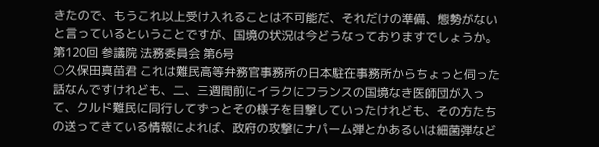きたので、もうこれ以上受け入れることは不可能だ、それだけの準備、態勢がないと言っているということですが、国境の状況は今どうなっておりますでしょうか。
第120回 参議院 法務委員会 第6号
○久保田真苗君 これは難民高等弁務官事務所の日本駐在事務所からちょっと伺った話なんですけれども、二、三週間前にイラクにフランスの国境なき医師団が入って、クルド難民に同行してずっとその様子を目撃していったけれども、その方たちの送ってきている情報によれば、政府の攻撃にナパーム弾とかあるいは細菌弾など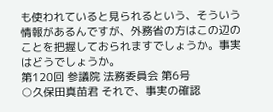も使われていると見られるという、そういう情報があるんですが、外務省の方はこの辺のことを把握しておられますでしょうか。事実はどうでしょうか。
第120回 参議院 法務委員会 第6号
○久保田真苗君 それで、事実の確認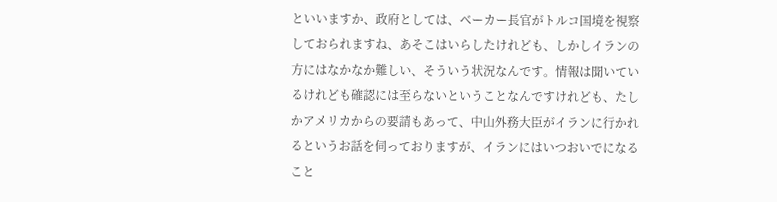といいますか、政府としては、ベーカー長官がトルコ国境を視察しておられますね、あそこはいらしたけれども、しかしイランの方にはなかなか難しい、そういう状況なんです。情報は聞いているけれども確認には至らないということなんですけれども、たしかアメリカからの要請もあって、中山外務大臣がイランに行かれるというお話を伺っておりますが、イランにはいつおいでになること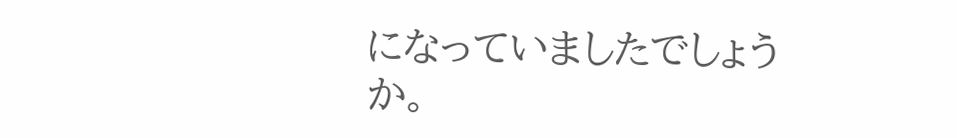になっていましたでしょうか。